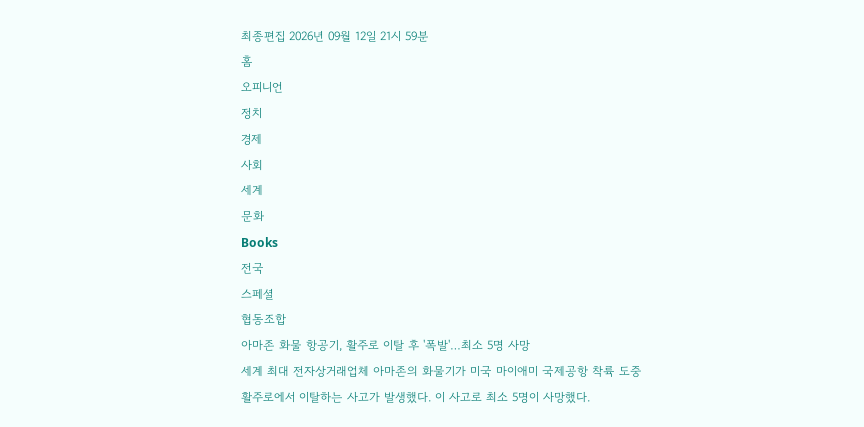최종편집 2026년 09월 12일 21시 59분
홈
오피니언
정치
경제
사회
세계
문화
Books
전국
스페셜
협동조합
아마존 화물 항공기, 활주로 이탈 후 '폭발'…최소 5명 사망
세계 최대 전자상거래업체 아마존의 화물기가 미국 마이애미 국제공항 착륙 도중 활주로에서 이탈하는 사고가 발생했다. 이 사고로 최소 5명이 사망했다.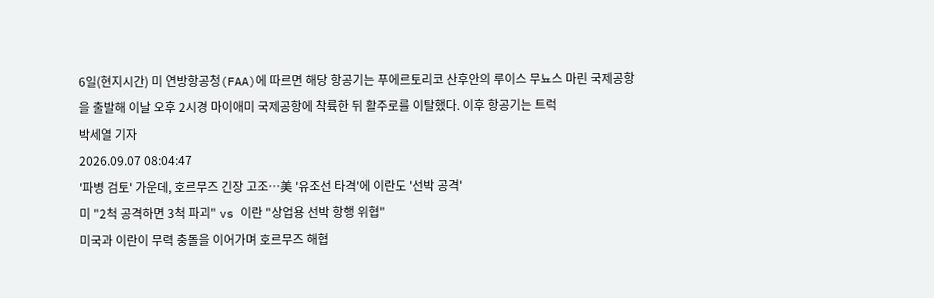6일(현지시간) 미 연방항공청(FAA)에 따르면 해당 항공기는 푸에르토리코 산후안의 루이스 무뇨스 마린 국제공항을 출발해 이날 오후 2시경 마이애미 국제공항에 착륙한 뒤 활주로를 이탈했다. 이후 항공기는 트럭
박세열 기자
2026.09.07 08:04:47
'파병 검토' 가운데, 호르무즈 긴장 고조…美 '유조선 타격'에 이란도 '선박 공격'
미 "2척 공격하면 3척 파괴" vs 이란 "상업용 선박 항행 위협"
미국과 이란이 무력 충돌을 이어가며 호르무즈 해협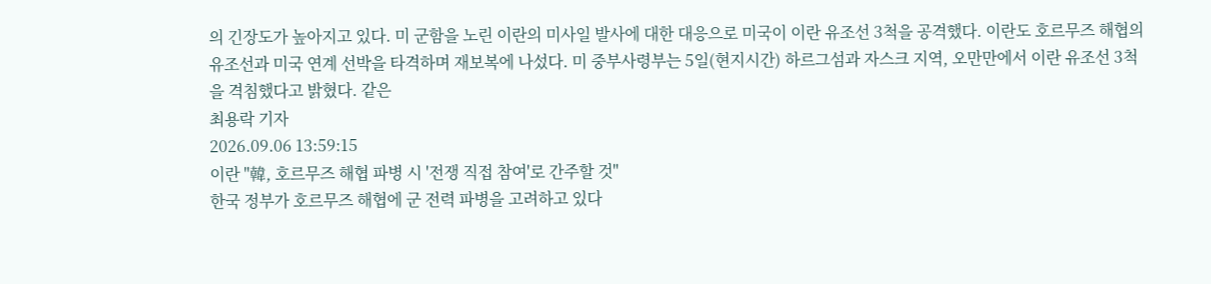의 긴장도가 높아지고 있다. 미 군함을 노린 이란의 미사일 발사에 대한 대응으로 미국이 이란 유조선 3척을 공격했다. 이란도 호르무즈 해협의 유조선과 미국 연계 선박을 타격하며 재보복에 나섰다. 미 중부사령부는 5일(현지시간) 하르그섬과 자스크 지역, 오만만에서 이란 유조선 3척을 격침했다고 밝혔다. 같은
최용락 기자
2026.09.06 13:59:15
이란 "韓, 호르무즈 해협 파병 시 '전쟁 직접 참여'로 간주할 것"
한국 정부가 호르무즈 해협에 군 전력 파병을 고려하고 있다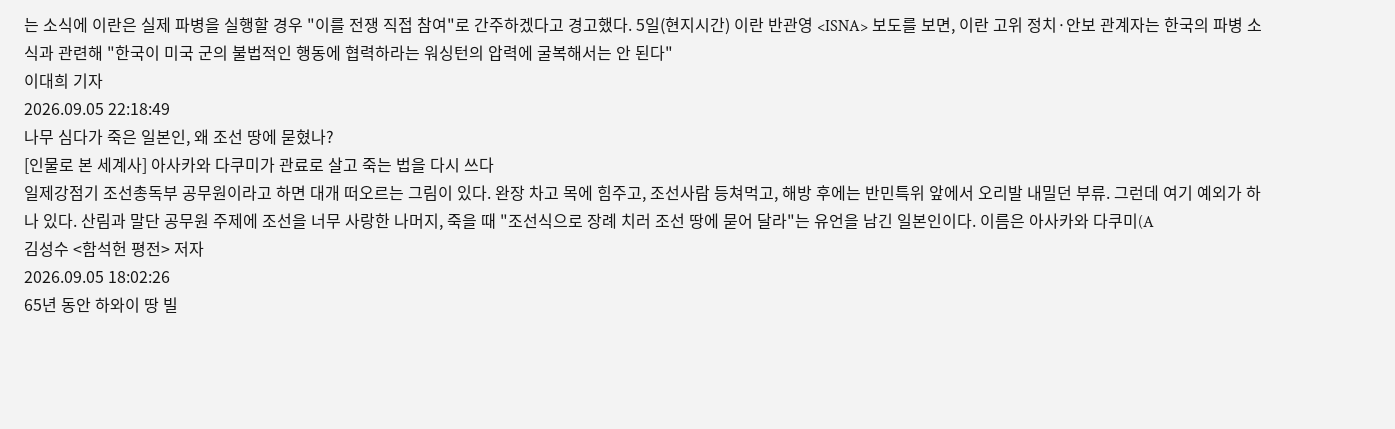는 소식에 이란은 실제 파병을 실행할 경우 "이를 전쟁 직접 참여"로 간주하겠다고 경고했다. 5일(현지시간) 이란 반관영 <ISNA> 보도를 보면, 이란 고위 정치·안보 관계자는 한국의 파병 소식과 관련해 "한국이 미국 군의 불법적인 행동에 협력하라는 워싱턴의 압력에 굴복해서는 안 된다"
이대희 기자
2026.09.05 22:18:49
나무 심다가 죽은 일본인, 왜 조선 땅에 묻혔나?
[인물로 본 세계사] 아사카와 다쿠미가 관료로 살고 죽는 법을 다시 쓰다
일제강점기 조선총독부 공무원이라고 하면 대개 떠오르는 그림이 있다. 완장 차고 목에 힘주고, 조선사람 등쳐먹고, 해방 후에는 반민특위 앞에서 오리발 내밀던 부류. 그런데 여기 예외가 하나 있다. 산림과 말단 공무원 주제에 조선을 너무 사랑한 나머지, 죽을 때 "조선식으로 장례 치러 조선 땅에 묻어 달라"는 유언을 남긴 일본인이다. 이름은 아사카와 다쿠미(A
김성수 <함석헌 평전> 저자
2026.09.05 18:02:26
65년 동안 하와이 땅 빌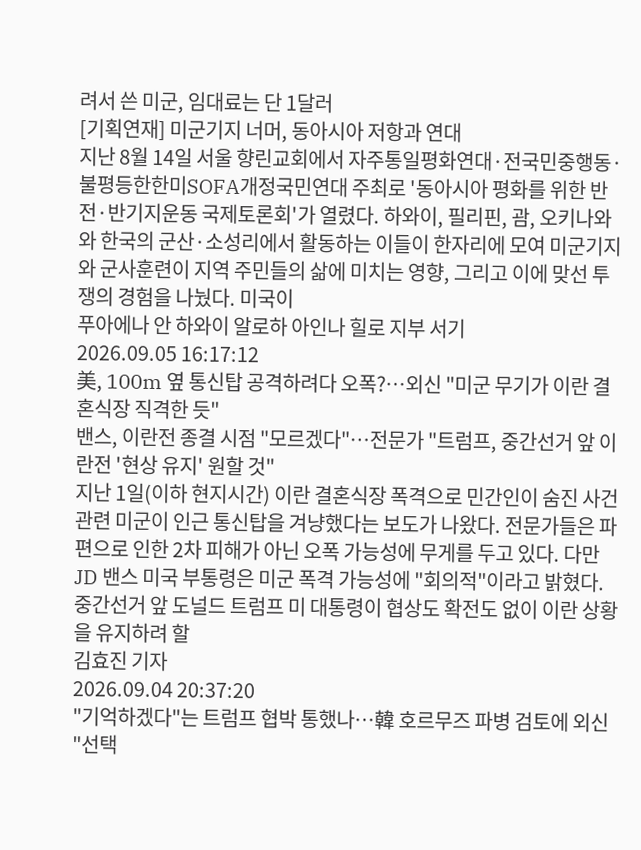려서 쓴 미군, 임대료는 단 1달러
[기획연재] 미군기지 너머, 동아시아 저항과 연대
지난 8월 14일 서울 향린교회에서 자주통일평화연대·전국민중행동·불평등한한미SOFA개정국민연대 주최로 '동아시아 평화를 위한 반전·반기지운동 국제토론회'가 열렸다. 하와이, 필리핀, 괌, 오키나와와 한국의 군산·소성리에서 활동하는 이들이 한자리에 모여 미군기지와 군사훈련이 지역 주민들의 삶에 미치는 영향, 그리고 이에 맞선 투쟁의 경험을 나눴다. 미국이
푸아에나 안 하와이 알로하 아인나 힐로 지부 서기
2026.09.05 16:17:12
美, 100m 옆 통신탑 공격하려다 오폭?…외신 "미군 무기가 이란 결혼식장 직격한 듯"
밴스, 이란전 종결 시점 "모르겠다"…전문가 "트럼프, 중간선거 앞 이란전 '현상 유지' 원할 것"
지난 1일(이하 현지시간) 이란 결혼식장 폭격으로 민간인이 숨진 사건 관련 미군이 인근 통신탑을 겨냥했다는 보도가 나왔다. 전문가들은 파편으로 인한 2차 피해가 아닌 오폭 가능성에 무게를 두고 있다. 다만 JD 밴스 미국 부통령은 미군 폭격 가능성에 "회의적"이라고 밝혔다. 중간선거 앞 도널드 트럼프 미 대통령이 협상도 확전도 없이 이란 상황을 유지하려 할
김효진 기자
2026.09.04 20:37:20
"기억하겠다"는 트럼프 협박 통했나…韓 호르무즈 파병 검토에 외신 "선택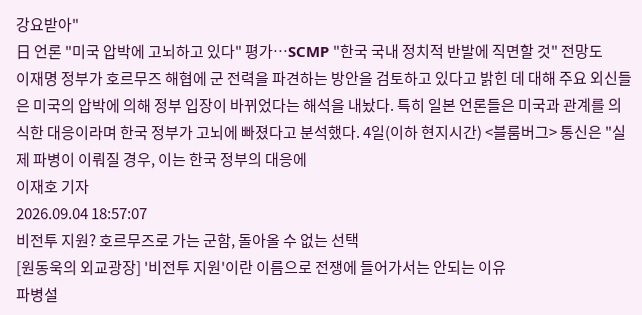강요받아"
日 언론 "미국 압박에 고뇌하고 있다" 평가…SCMP "한국 국내 정치적 반발에 직면할 것" 전망도
이재명 정부가 호르무즈 해협에 군 전력을 파견하는 방안을 검토하고 있다고 밝힌 데 대해 주요 외신들은 미국의 압박에 의해 정부 입장이 바뀌었다는 해석을 내놨다. 특히 일본 언론들은 미국과 관계를 의식한 대응이라며 한국 정부가 고뇌에 빠졌다고 분석했다. 4일(이하 현지시간) <블룸버그> 통신은 "실제 파병이 이뤄질 경우, 이는 한국 정부의 대응에
이재호 기자
2026.09.04 18:57:07
비전투 지원? 호르무즈로 가는 군함, 돌아올 수 없는 선택
[원동욱의 외교광장] '비전투 지원'이란 이름으로 전쟁에 들어가서는 안되는 이유
파병설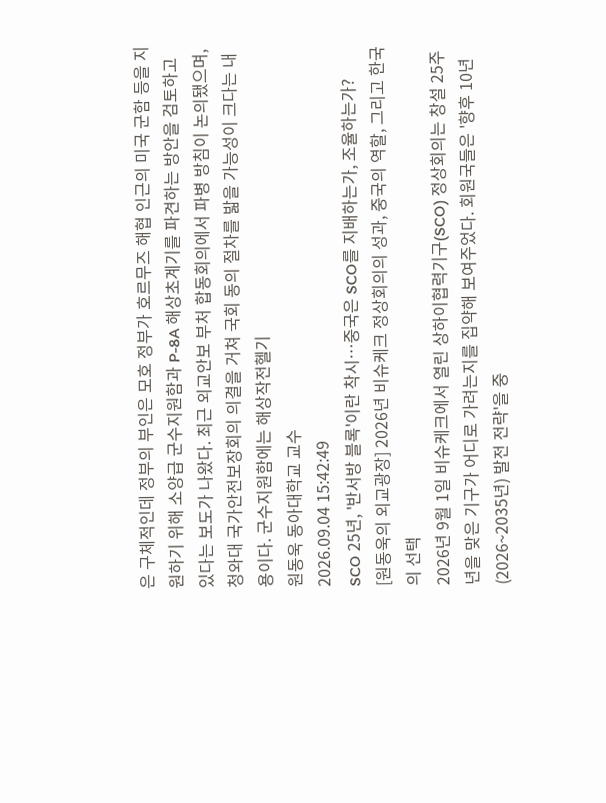은 구체적인데 정부의 부인은 모호 정부가 호르무즈 해협 인근의 미국 군함 등을 지원하기 위해 소양급 군수지원함과 P-8A 해상초계기를 파견하는 방안을 검토하고 있다는 보도가 나왔다. 최근 외교안보 부처 합동회의에서 파병 방침이 논의됐으며, 청와대 국가안전보장회의 의결을 거쳐 국회 동의 절차를 밟을 가능성이 크다는 내용이다. 군수지원함에는 해상작전헬기
원동욱 동아대학교 교수
2026.09.04 15:42:49
SCO 25년, '반서방 블록'이란 착시…중국은 SCO를 지배하는가, 조율하는가?
[원동욱의 외교광장] 2026년 비슈케크 정상회의의 성과, 중국의 역할, 그리고 한국의 선택
2026년 9월 1일 비슈케크에서 열린 상하이협력기구(SCO) 정상회의는 창설 25주년을 맞은 기구가 어디로 가려는지를 집약해 보여주었다. 회원국들은 '향후 10년(2026~2035년) 발전 전략'을 중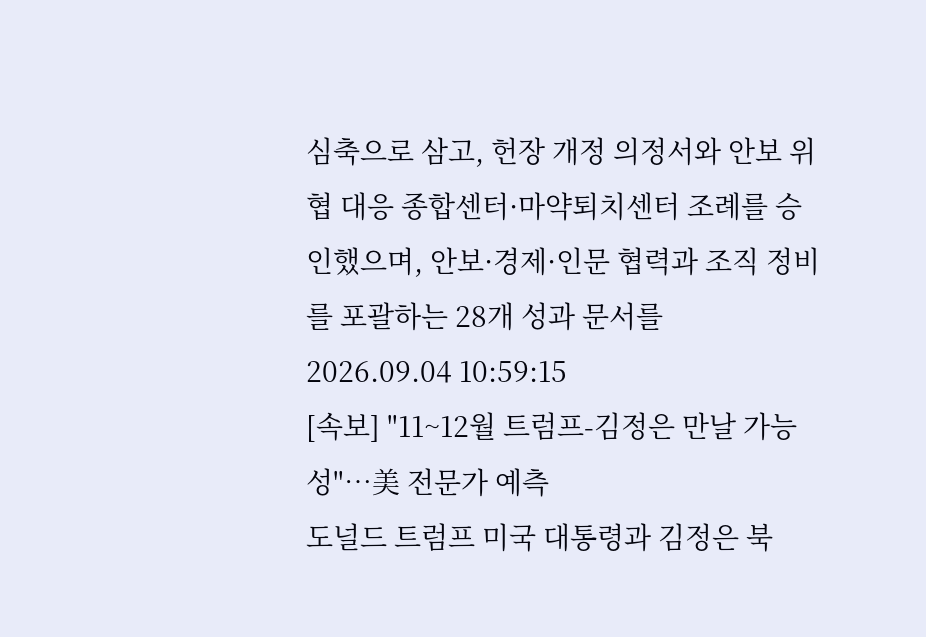심축으로 삼고, 헌장 개정 의정서와 안보 위협 대응 종합센터·마약퇴치센터 조례를 승인했으며, 안보·경제·인문 협력과 조직 정비를 포괄하는 28개 성과 문서를
2026.09.04 10:59:15
[속보] "11~12월 트럼프-김정은 만날 가능성"…美 전문가 예측
도널드 트럼프 미국 대통령과 김정은 북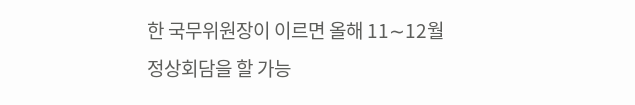한 국무위원장이 이르면 올해 11∼12월 정상회담을 할 가능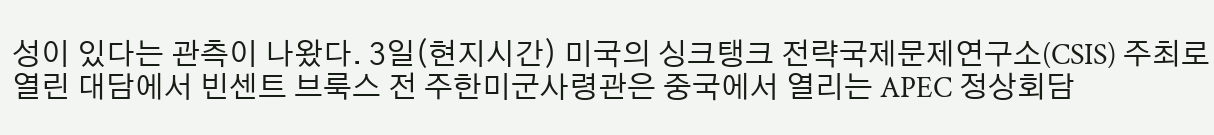성이 있다는 관측이 나왔다. 3일(현지시간) 미국의 싱크탱크 전략국제문제연구소(CSIS) 주최로 열린 대담에서 빈센트 브룩스 전 주한미군사령관은 중국에서 열리는 APEC 정상회담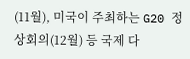(11월), 미국이 주최하는 G20 정상회의(12월) 등 국제 다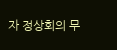자 정상회의 무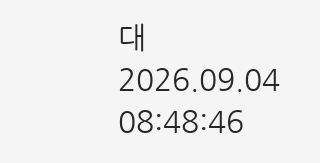대
2026.09.04 08:48:46